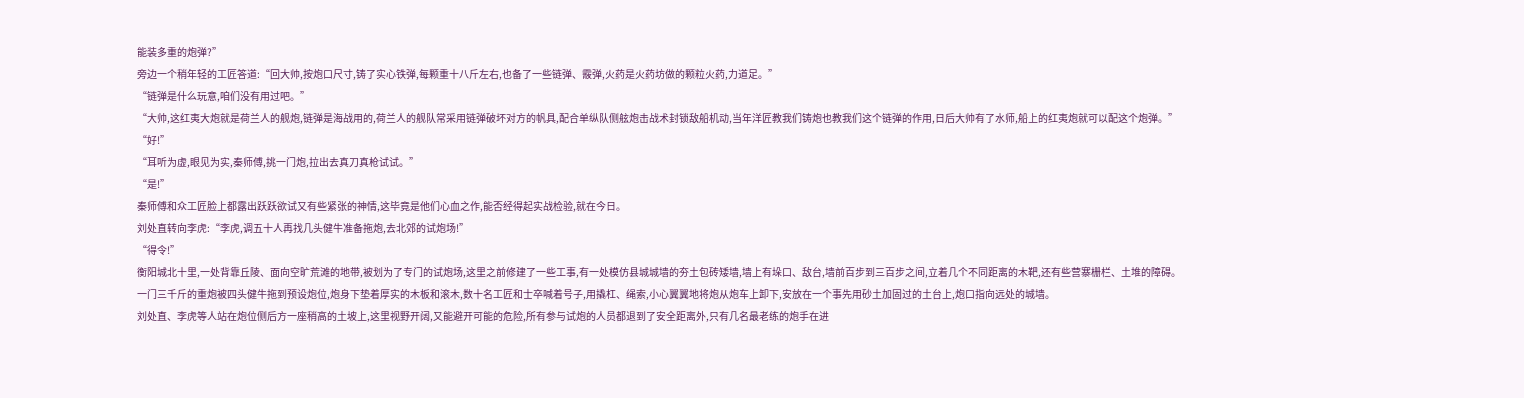能装多重的炮弹?”
旁边一个稍年轻的工匠答道:“回大帅,按炮口尺寸,铸了实心铁弹,每颗重十八斤左右,也备了一些链弹、霰弹,火药是火药坊做的颗粒火药,力道足。”
“链弹是什么玩意,咱们没有用过吧。”
“大帅,这红夷大炮就是荷兰人的舰炮,链弹是海战用的,荷兰人的舰队常采用链弹破坏对方的帆具,配合单纵队侧舷炮击战术封锁敌船机动,当年洋匠教我们铸炮也教我们这个链弹的作用,日后大帅有了水师,船上的红夷炮就可以配这个炮弹。”
“好!”
“耳听为虚,眼见为实,秦师傅,挑一门炮,拉出去真刀真枪试试。”
“是!”
秦师傅和众工匠脸上都露出跃跃欲试又有些紧张的神情,这毕竟是他们心血之作,能否经得起实战检验,就在今日。
刘处直转向李虎:“李虎,调五十人再找几头健牛准备拖炮,去北郊的试炮场!”
“得令!”
衡阳城北十里,一处背靠丘陵、面向空旷荒滩的地带,被划为了专门的试炮场,这里之前修建了一些工事,有一处模仿县城城墙的夯土包砖矮墙,墙上有垛口、敌台,墙前百步到三百步之间,立着几个不同距离的木靶,还有些营寨栅栏、土堆的障碍。
一门三千斤的重炮被四头健牛拖到预设炮位,炮身下垫着厚实的木板和滚木,数十名工匠和士卒喊着号子,用撬杠、绳索,小心翼翼地将炮从炮车上卸下,安放在一个事先用砂土加固过的土台上,炮口指向远处的城墙。
刘处直、李虎等人站在炮位侧后方一座稍高的土坡上,这里视野开阔,又能避开可能的危险,所有参与试炮的人员都退到了安全距离外,只有几名最老练的炮手在进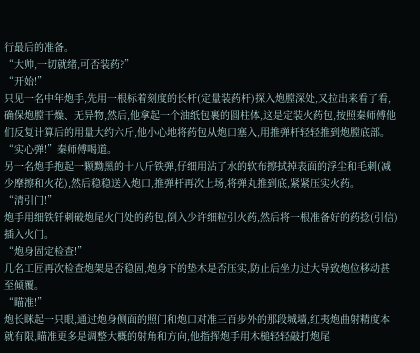行最后的准备。
“大帅,一切就绪,可否装药?”
“开始!”
只见一名中年炮手,先用一根标着刻度的长杆(定量装药杆)探入炮膛深处,又拉出来看了看,确保炮膛干燥、无异物,然后,他拿起一个油纸包裹的圆柱体,这是定装火药包,按照秦师傅他们反复计算后的用量大约六斤,他小心地将药包从炮口塞入,用推弹杆轻轻推到炮膛底部。
“实心弹!”秦师傅喝道。
另一名炮手抱起一颗黝黑的十八斤铁弹,仔细用沾了水的软布擦拭掉表面的浮尘和毛刺(减少摩擦和火花),然后稳稳送入炮口,推弹杆再次上场,将弹丸推到底,紧紧压实火药。
“清引门!”
炮手用细铁钎刺破炮尾火门处的药包,倒入少许细粒引火药,然后将一根准备好的药捻(引信)插入火门。
“炮身固定检查!”
几名工匠再次检查炮架是否稳固,炮身下的垫木是否压实,防止后坐力过大导致炮位移动甚至倾覆。
“瞄准!”
炮长眯起一只眼,通过炮身侧面的照门和炮口对准三百步外的那段城墙,红夷炮曲射精度本就有限,瞄准更多是调整大概的射角和方向,他指挥炮手用木槌轻轻敲打炮尾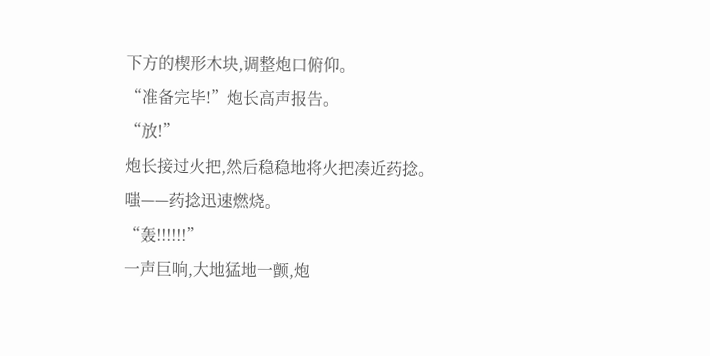下方的楔形木块,调整炮口俯仰。
“准备完毕!”炮长高声报告。
“放!”
炮长接过火把,然后稳稳地将火把凑近药捻。
嗤——药捻迅速燃烧。
“轰!!!!!!”
一声巨响,大地猛地一颤,炮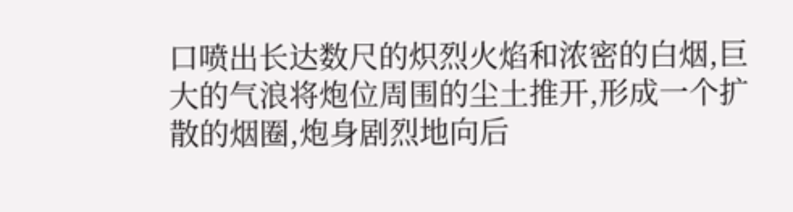口喷出长达数尺的炽烈火焰和浓密的白烟,巨大的气浪将炮位周围的尘土推开,形成一个扩散的烟圈,炮身剧烈地向后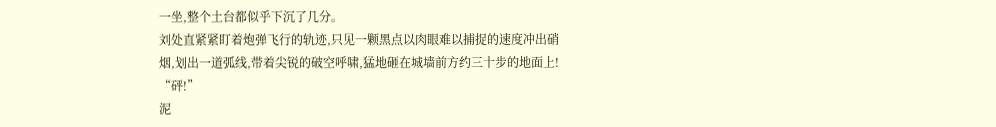一坐,整个土台都似乎下沉了几分。
刘处直紧紧盯着炮弹飞行的轨迹,只见一颗黑点以肉眼难以捕捉的速度冲出硝烟,划出一道弧线,带着尖锐的破空呼啸,猛地砸在城墙前方约三十步的地面上!
“砰!”
泥